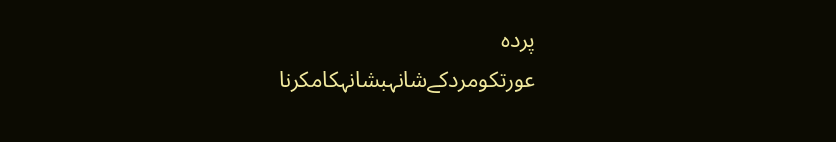پردہ
عورتکومردکےشانہبشانہکامکرنا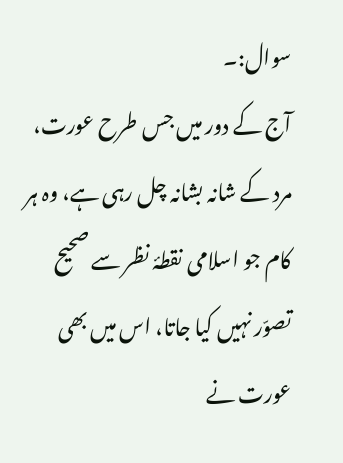سوال:۔
آج کے دور میں جس طرح عورت، مرد کے شانہ بشانہ چل رہی ہے، وہ ہر کام جو اسلامی نقطۂ نظر سے صحیح تصوّر نہیں کیا جاتا، اس میں بھی عورت نے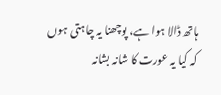ہاتھ ڈالا ہوا ہے، پوچھنا یہ چاہتی ہوں کہ کیا یہ عورت کا شانہ بشانہ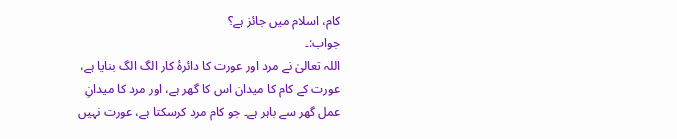کام، اسلام میں جائز ہے؟
جواب:۔
اللہ تعالیٰ نے مرد اور عورت کا دائرۂ کار الگ الگ بنایا ہے، عورت کے کام کا میدان اس کا گھر ہے، اور مرد کا میدانِ عمل گھر سے باہر ہے۔ جو کام مرد کرسکتا ہے، عورت نہیں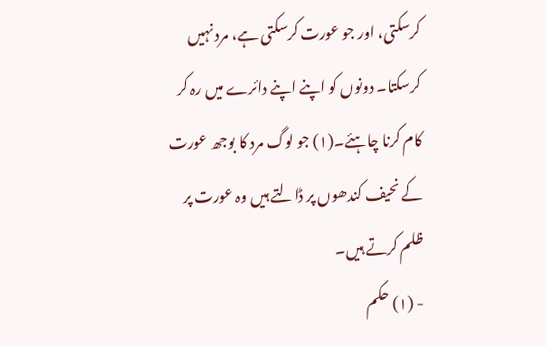کرسکتی، اور جو عورت کرسکتی ہے، مرد نہیں کرسکتا۔ دونوں کو اپنے اپنے دائرے میں رہ کر کام کرنا چاہئے۔(۱) جو لوگ مرد کا بوجھ عورت کے نحیف کندھوں پر ڈالتے ہیں وہ عورت پر ظلم کرتے ہیں۔
- (۱) حکم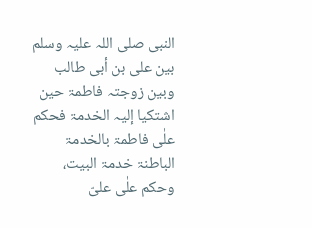النبی صلی اللہ علیہ وسلم بین علی بن أبی طالب وبین زوجتہ فاطمۃ حین اشتکیا إلیہ الخدمۃ فحکم علٰی فاطمۃ بالخدمۃ الباطنۃ خدمۃ البیت، وحکم علٰی علیّ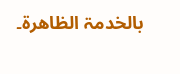بالخدمۃ الظاھرۃ۔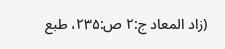(زاد المعاد ج:۲ ص:۲۳۵، طبع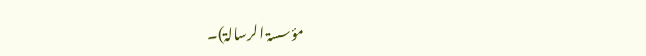مؤسسۃ الرسالۃ)۔